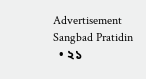Advertisement
Sangbad Pratidin
  • ২১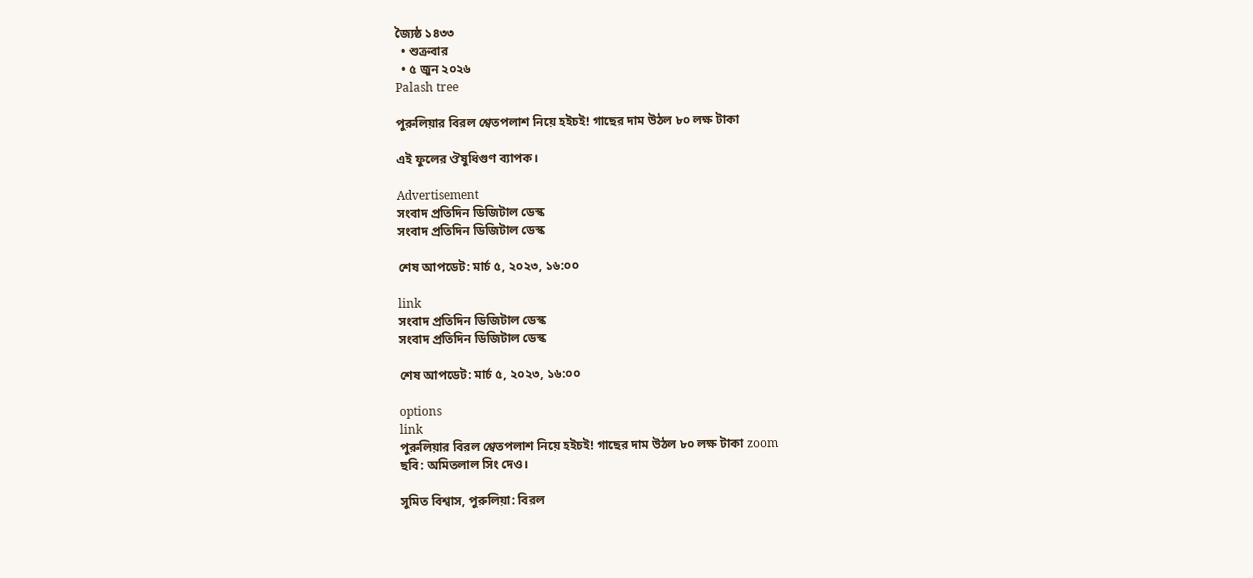জ্যৈষ্ঠ ১৪৩৩
  • শুক্রবার
  • ৫ জুন ২০২৬
Palash tree

পুরুলিয়ার বিরল শ্বেতপলাশ নিয়ে হইচই! গাছের দাম উঠল ৮০ লক্ষ টাকা

এই ফুলের ঔষুধিগুণ ব্যাপক।

Advertisement
সংবাদ প্রতিদিন ডিজিটাল ডেস্ক
সংবাদ প্রতিদিন ডিজিটাল ডেস্ক

শেষ আপডেট: মার্চ ৫, ২০২৩, ১৬:০০

link
সংবাদ প্রতিদিন ডিজিটাল ডেস্ক
সংবাদ প্রতিদিন ডিজিটাল ডেস্ক

শেষ আপডেট: মার্চ ৫, ২০২৩, ১৬:০০

options
link
পুরুলিয়ার বিরল শ্বেতপলাশ নিয়ে হইচই! গাছের দাম উঠল ৮০ লক্ষ টাকা zoom
ছবি: অমিতলাল সিং দেও।

সুমিত বিশ্বাস, পুরুলিয়া: বিরল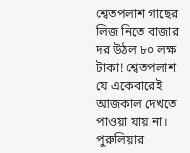শ্বেতপলাশ গাছের লিজ নিতে বাজার দর উঠল ৮০ লক্ষ টাকা! শ্বেতপলাশ যে একেবারেই আজকাল দেখতে পাওয়া যায় না। পুরুলিয়ার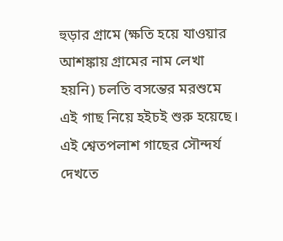হুড়ার গ্রামে (ক্ষতি হয়ে যাওয়ার আশঙ্কায় গ্রামের নাম লেখা হয়নি) চলতি বসন্তের মরশুমে এই গাছ নিয়ে হইচই শুরু হয়েছে। এই শ্বেতপলাশ গাছের সৌন্দর্য দেখতে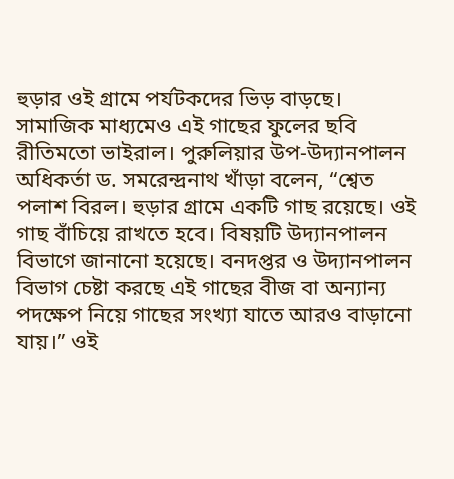হুড়ার ওই গ্রামে পর্যটকদের ভিড় বাড়ছে। সামাজিক মাধ্যমেও এই গাছের ফুলের ছবি রীতিমতো ভাইরাল। পুরুলিয়ার উপ-উদ্যানপালন অধিকর্তা ড. সমরেন্দ্রনাথ খাঁড়া বলেন, “শ্বেত পলাশ বিরল। হুড়ার গ্রামে একটি গাছ রয়েছে। ওই গাছ বাঁচিয়ে রাখতে হবে। বিষয়টি উদ্যানপালন বিভাগে জানানো হয়েছে। বনদপ্তর ও উদ্যানপালন বিভাগ চেষ্টা করছে এই গাছের বীজ বা অন্যান্য পদক্ষেপ নিয়ে গাছের সংখ্যা যাতে আরও বাড়ানো যায়।” ওই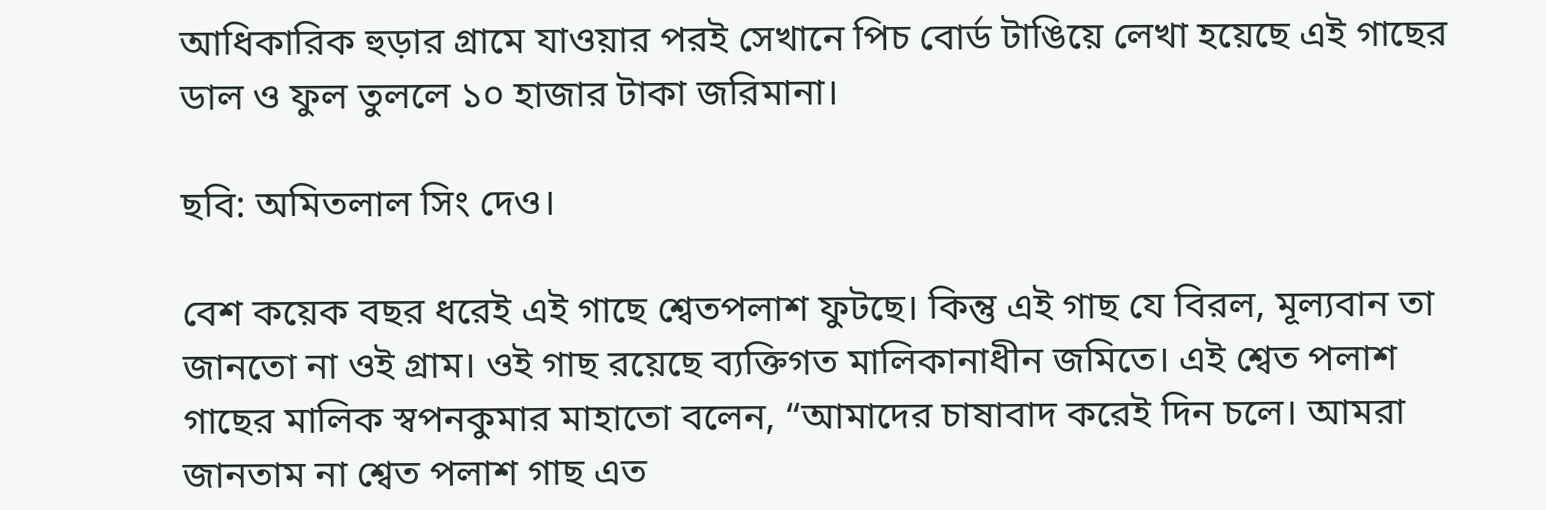আধিকারিক হুড়ার গ্রামে যাওয়ার পরই সেখানে পিচ বোর্ড টাঙিয়ে লেখা হয়েছে এই গাছের ডাল ও ফুল তুললে ১০ হাজার টাকা জরিমানা।

ছবি: অমিতলাল সিং দেও।

বেশ কয়েক বছর ধরেই এই গাছে শ্বেতপলাশ ফুটছে। কিন্তু এই গাছ যে বিরল, মূল্যবান তা জানতো না ওই গ্রাম। ওই গাছ রয়েছে ব্যক্তিগত মালিকানাধীন জমিতে। এই শ্বেত পলাশ গাছের মালিক স্বপনকুমার মাহাতো বলেন, “আমাদের চাষাবাদ করেই দিন চলে। আমরা জানতাম না শ্বেত পলাশ গাছ এত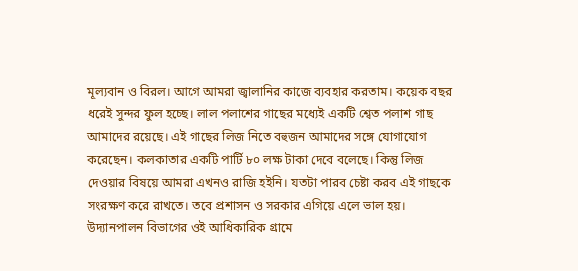মূল্যবান ও বিরল। আগে আমরা জ্বালানির কাজে ব্যবহার করতাম। কয়েক বছর ধরেই সুন্দর ফুল হচ্ছে। লাল পলাশের গাছের মধ্যেই একটি শ্বেত পলাশ গাছ আমাদের রয়েছে। এই গাছের লিজ নিতে বহুজন আমাদের সঙ্গে যোগাযোগ করেছেন। কলকাতার একটি পার্টি ৮০ লক্ষ টাকা দেবে বলেছে। কিন্তু লিজ দেওয়ার বিষয়ে আমরা এখনও রাজি হইনি। যতটা পারব চেষ্টা করব এই গাছকে সংরক্ষণ করে রাখতে। তবে প্রশাসন ও সরকার এগিয়ে এলে ভাল হয়। উদ্যানপালন বিভাগের ওই আধিকারিক গ্রামে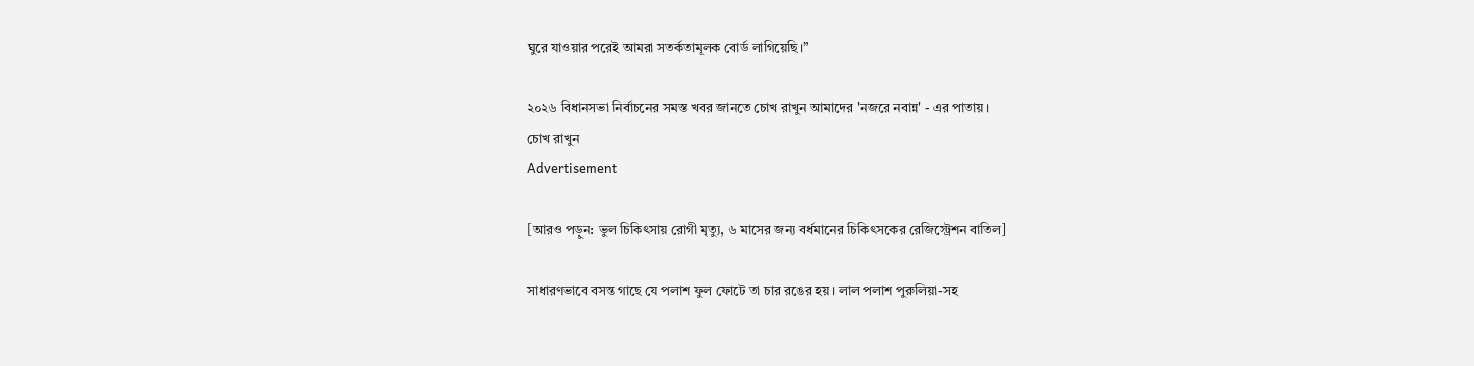ঘুরে যাওয়ার পরেই আমরা সতর্কতামূলক বোর্ড লাগিয়েছি।”

২০২৬ বিধানসভা নির্বাচনের সমস্ত খবর জানতে চোখ রাখুন আমাদের 'নজরে নবান্ন' - এর পাতায়।
চোখ রাখুন
Advertisement

[আরও পড়ুন: ভুল চিকিৎসায় রোগী মৃত্যু, ৬ মাসের জন্য বর্ধমানের চিকিৎসকের রেজিস্ট্রেশন বাতিল]

সাধারণভাবে বসন্ত গাছে যে পলাশ ফুল ফোটে তা চার রঙের হয়। লাল পলাশ পুরুলিয়া-সহ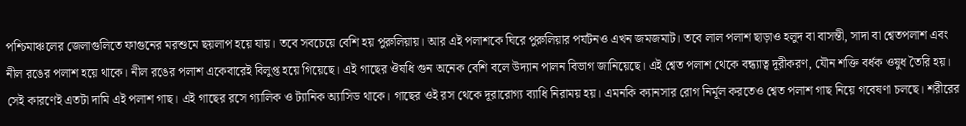পশ্চিমাঞ্চলের জেলাগুলিতে ফাগুনের মরশুমে ছয়লাপ হয়ে যায়। তবে সবচেয়ে বেশি হয় পুরুলিয়ায়। আর এই পলাশকে ঘিরে পুরুলিয়ার পর্যটনও এখন জমজমাট। তবে লাল পলাশ ছাড়াও হলুদ বা বাসন্তী, সাদা বা শ্বেতপলাশ এবং নীল রঙের পলাশ হয়ে থাকে। নীল রঙের পলাশ একেবারেই বিলুপ্ত হয়ে গিয়েছে। এই গাছের ঔষধি গুন অনেক বেশি বলে উদ্যান পালন বিভাগ জানিয়েছে। এই শ্বেত পলাশ থেকে বন্ধ্যাত্ব দূরীকরণ, যৌন শক্তি বর্ধক ওষুধ তৈরি হয়। সেই কারণেই এতটা দামি এই পলাশ গাছ। এই গাছের রসে গ্যালিক ও ট্যানিক অ্যাসিড থাকে। গাছের ওই রস থেকে দূরারোগ্য ব্যাধি নিরাময় হয়। এমনকি ক্যানসার রোগ নির্মূল করতেও শ্বেত পলাশ গাছ নিয়ে গবেষণা চলছে। শরীরের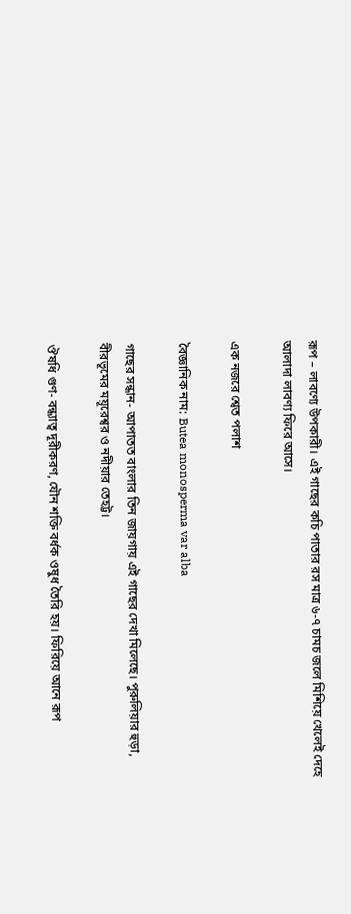রূপ – লাবণ্যে উপকারী। এই গাছের কচি পাতার রস মাত্র ৬-৭ চামচ জলে মিশিয়ে খেলেই দেহে আলাদা লাবণ্য ফিরে আসে।

এক নজরে শ্বেত পলাশ

বৈজ্ঞানিক নাম: Butea monosperma var alba

গাছের সন্ধান- আপাতত বাংলার তিন জায়গায় এই গাছের দেখা মিলেছে। পুরুলিয়ার হুড়া, বীরভূমের ময়ূরেশ্বর ও নদীয়ার তেহট্ট।

ঔষধি গুণ- বন্ধ্যাত্ব দূরীকরণ, যৌন শক্তি বর্ধক ওষুধ তৈরি হয়। ফিরিয়ে আনে রূপ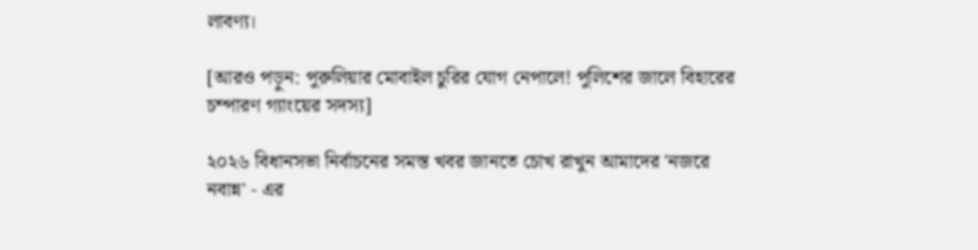লাবণ্য।

[আরও পড়ুন: পুরুলিয়ার মোবাইল চুরির যোগ নেপালে! পুলিশের জালে বিহারের চম্পারণ গ্যাংয়ের সদস্য]

২০২৬ বিধানসভা নির্বাচনের সমস্ত খবর জানতে চোখ রাখুন আমাদের 'নজরে নবান্ন' - এর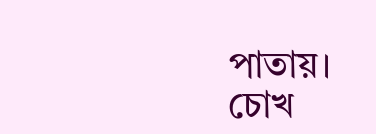পাতায়।
চোখ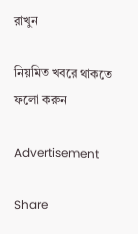রাখুন

নিয়মিত খবরে থাকতে ফলো করুন

Advertisement

Share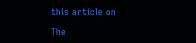this article on

The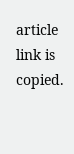article link is copied.